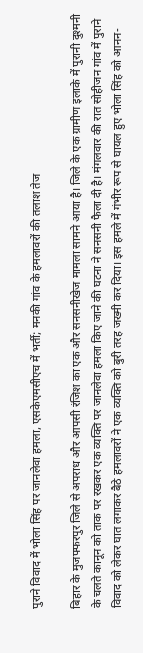पुराने विवाद में भोला सिंह पर जानलेवा हमला, एसकेएमसीएच में भर्ती; मनकी गांव के हमलावरों की तलाश तेज

बिहार के मुजफ्फरपुर जिले से अपराध और आपसी रंजिश का एक और सनसनीखेज मामला सामने आया है। जिले के एक ग्रामीण इलाके में पुरानी दुश्मनी के चलते कानून को ताक पर रखकर एक व्यक्ति पर जानलेवा हमला किए जाने की घटना ने सनसनी फैला दी है। मंगलवार की रात सोहीजन गांव में पुराने विवाद को लेकर घात लगाकर बैठे हमलावरों ने एक व्यक्ति को बुरी तरह जख्मी कर दिया। इस हमले में गंभीर रूप से घायल हुए भोला सिंह को आनन-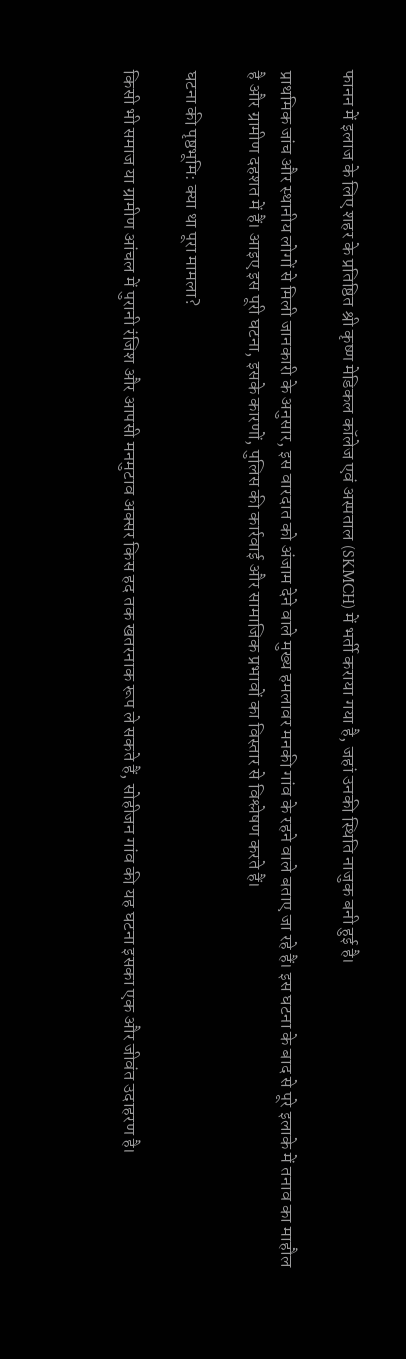फानन में इलाज के लिए शहर के प्रतिष्ठित श्री कृष्ण मेडिकल कॉलेज एवं अस्पताल (SKMCH) में भर्ती कराया गया है, जहां उनकी स्थिति नाजुक बनी हुई है।

प्राथमिक जांच और स्थानीय लोगों से मिली जानकारी के अनुसार, इस वारदात को अंजाम देने वाले मुख्य हमलावर मनकी गांव के रहने वाले बताए जा रहे हैं। इस घटना के बाद से पूरे इलाके में तनाव का माहौल है और ग्रामीण दहशत में हैं। आइए इस पूरी घटना, इसके कारणों, पुलिस की कार्रवाई और सामाजिक प्रभावों का विस्तार से विश्लेषण करते हैं।

घटना की पृष्ठभूमि: क्या था पूरा मामला?

किसी भी समाज या ग्रामीण आंचल में पुरानी रंजिश और आपसी मनमुटाव अक्सर किस हद तक खतरनाक रूप ले सकते हैं, सोहीजन गांव की यह घटना इसका एक और जीवंत उदाहरण है।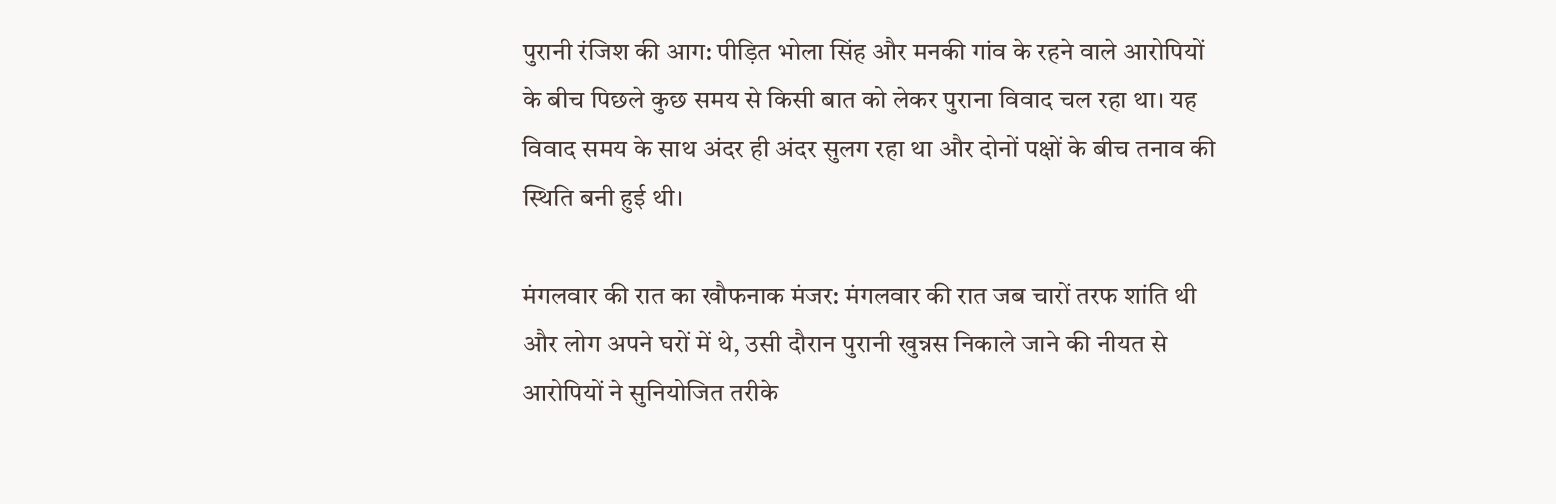पुरानी रंजिश की आग: पीड़ित भोला सिंह और मनकी गांव के रहने वाले आरोपियों के बीच पिछले कुछ समय से किसी बात को लेकर पुराना विवाद चल रहा था। यह विवाद समय के साथ अंदर ही अंदर सुलग रहा था और दोनों पक्षों के बीच तनाव की स्थिति बनी हुई थी।

मंगलवार की रात का खौफनाक मंजर: मंगलवार की रात जब चारों तरफ शांति थी और लोग अपने घरों में थे, उसी दौरान पुरानी खुन्नस निकाले जाने की नीयत से आरोपियों ने सुनियोजित तरीके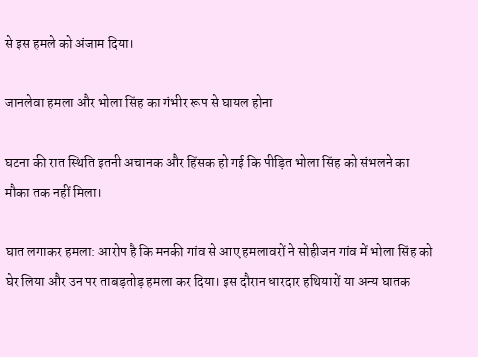से इस हमले को अंजाम दिया।

जानलेवा हमला और भोला सिंह का गंभीर रूप से घायल होना

घटना की रात स्थिति इतनी अचानक और हिंसक हो गई कि पीड़ित भोला सिंह को संभलने का मौका तक नहीं मिला।

घात लगाकर हमला: आरोप है कि मनकी गांव से आए हमलावरों ने सोहीजन गांव में भोला सिंह को घेर लिया और उन पर ताबड़तोड़ हमला कर दिया। इस दौरान धारदार हथियारों या अन्य घातक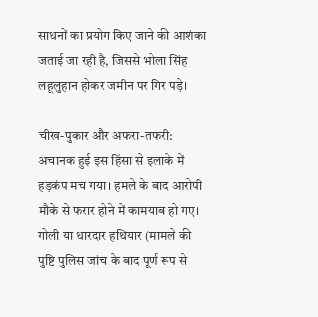साधनों का प्रयोग किए जाने की आशंका जताई जा रही है, जिससे भोला सिंह लहूलुहान होकर जमीन पर गिर पड़े।

चीख-पुकार और अफरा-तफरी: अचानक हुई इस हिंसा से इलाके में हड़कंप मच गया। हमले के बाद आरोपी मौके से फरार होने में कामयाब हो गए। गोली या धारदार हथियार (मामले की पुष्टि पुलिस जांच के बाद पूर्ण रूप से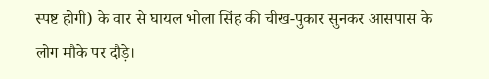स्पष्ट होगी) के वार से घायल भोला सिंह की चीख-पुकार सुनकर आसपास के लोग मौके पर दौड़े।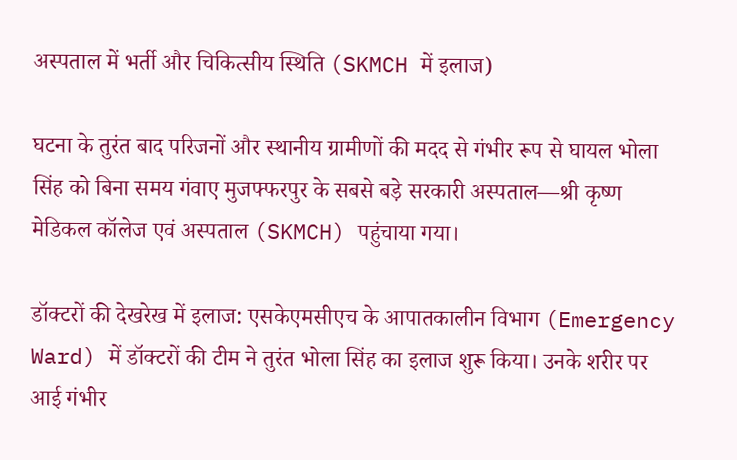अस्पताल में भर्ती और चिकित्सीय स्थिति (SKMCH में इलाज)

घटना के तुरंत बाद परिजनों और स्थानीय ग्रामीणों की मदद से गंभीर रूप से घायल भोला सिंह को बिना समय गंवाए मुजफ्फरपुर के सबसे बड़े सरकारी अस्पताल—श्री कृष्ण मेडिकल कॉलेज एवं अस्पताल (SKMCH) पहुंचाया गया।

डॉक्टरों की देखरेख में इलाज: एसकेएमसीएच के आपातकालीन विभाग (Emergency Ward) में डॉक्टरों की टीम ने तुरंत भोला सिंह का इलाज शुरू किया। उनके शरीर पर आई गंभीर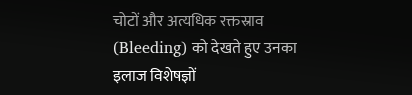चोटों और अत्यधिक रक्तस्राव (Bleeding) को देखते हुए उनका इलाज विशेषज्ञों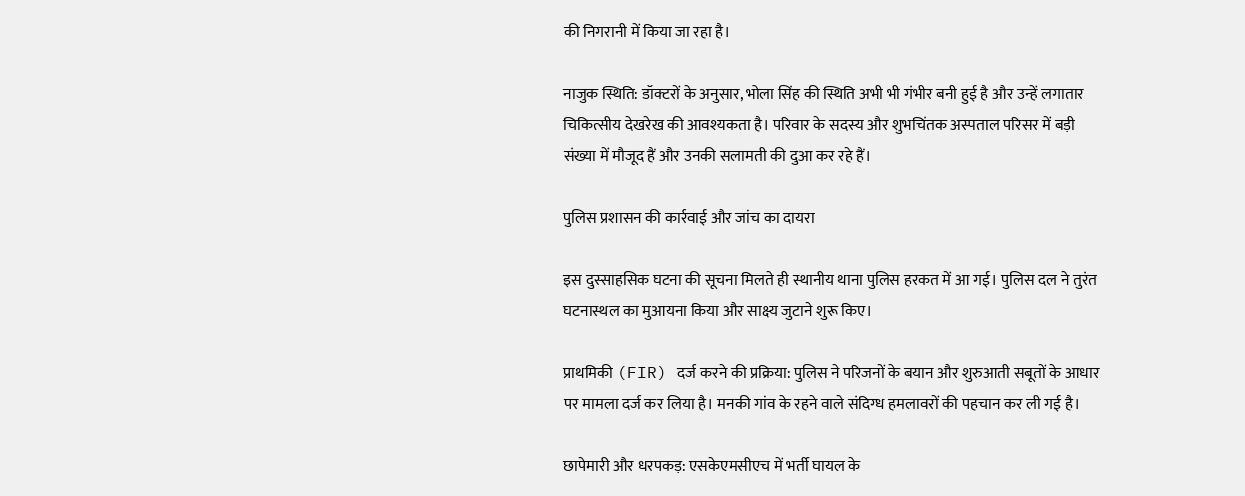की निगरानी में किया जा रहा है।

नाजुक स्थिति: डॉक्टरों के अनुसार, भोला सिंह की स्थिति अभी भी गंभीर बनी हुई है और उन्हें लगातार चिकित्सीय देखरेख की आवश्यकता है। परिवार के सदस्य और शुभचिंतक अस्पताल परिसर में बड़ी संख्या में मौजूद हैं और उनकी सलामती की दुआ कर रहे हैं।

पुलिस प्रशासन की कार्रवाई और जांच का दायरा

इस दुस्साहसिक घटना की सूचना मिलते ही स्थानीय थाना पुलिस हरकत में आ गई। पुलिस दल ने तुरंत घटनास्थल का मुआयना किया और साक्ष्य जुटाने शुरू किए।

प्राथमिकी (FIR) दर्ज करने की प्रक्रिया: पुलिस ने परिजनों के बयान और शुरुआती सबूतों के आधार पर मामला दर्ज कर लिया है। मनकी गांव के रहने वाले संदिग्ध हमलावरों की पहचान कर ली गई है।

छापेमारी और धरपकड़: एसकेएमसीएच में भर्ती घायल के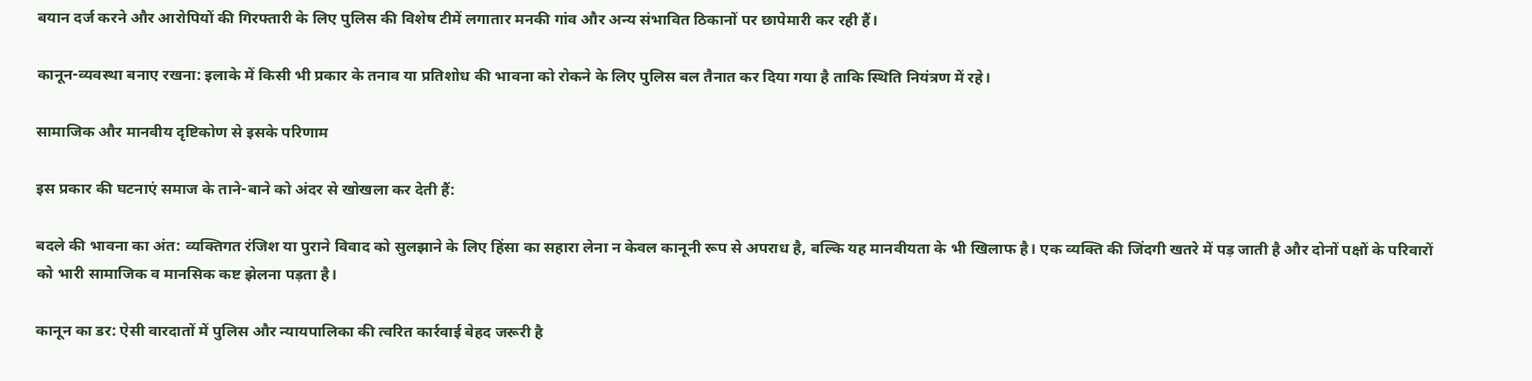बयान दर्ज करने और आरोपियों की गिरफ्तारी के लिए पुलिस की विशेष टीमें लगातार मनकी गांव और अन्य संभावित ठिकानों पर छापेमारी कर रही हैं।

कानून-व्यवस्था बनाए रखना: इलाके में किसी भी प्रकार के तनाव या प्रतिशोध की भावना को रोकने के लिए पुलिस बल तैनात कर दिया गया है ताकि स्थिति नियंत्रण में रहे।

सामाजिक और मानवीय दृष्टिकोण से इसके परिणाम

इस प्रकार की घटनाएं समाज के ताने-बाने को अंदर से खोखला कर देती हैं:

बदले की भावना का अंत: व्यक्तिगत रंजिश या पुराने विवाद को सुलझाने के लिए हिंसा का सहारा लेना न केवल कानूनी रूप से अपराध है, बल्कि यह मानवीयता के भी खिलाफ है। एक व्यक्ति की जिंदगी खतरे में पड़ जाती है और दोनों पक्षों के परिवारों को भारी सामाजिक व मानसिक कष्ट झेलना पड़ता है।

कानून का डर: ऐसी वारदातों में पुलिस और न्यायपालिका की त्वरित कार्रवाई बेहद जरूरी है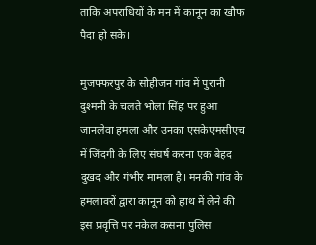ताकि अपराधियों के मन में कानून का खौफ पैदा हो सके।

मुजफ्फरपुर के सोहीजन गांव में पुरानी दुश्मनी के चलते भोला सिंह पर हुआ जानलेवा हमला और उनका एसकेएमसीएच में जिंदगी के लिए संघर्ष करना एक बेहद दुखद और गंभीर मामला है। मनकी गांव के हमलावरों द्वारा कानून को हाथ में लेने की इस प्रवृत्ति पर नकेल कसना पुलिस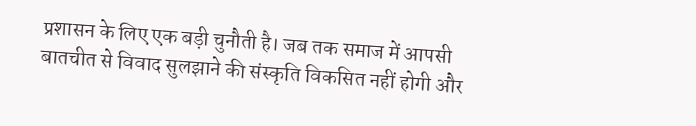प्रशासन के लिए एक बड़ी चुनौती है। जब तक समाज में आपसी बातचीत से विवाद सुलझाने की संस्कृति विकसित नहीं होगी और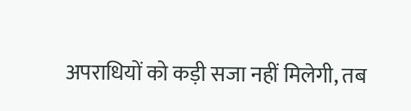अपराधियों को कड़ी सजा नहीं मिलेगी, तब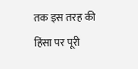तक इस तरह की हिंसा पर पूरी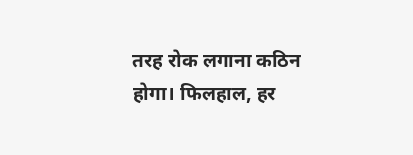तरह रोक लगाना कठिन होगा। फिलहाल, हर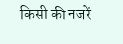किसी की नजरें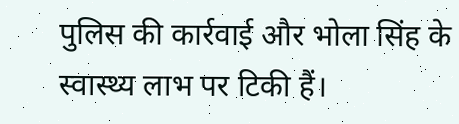पुलिस की कार्रवाई और भोला सिंह के स्वास्थ्य लाभ पर टिकी हैं।